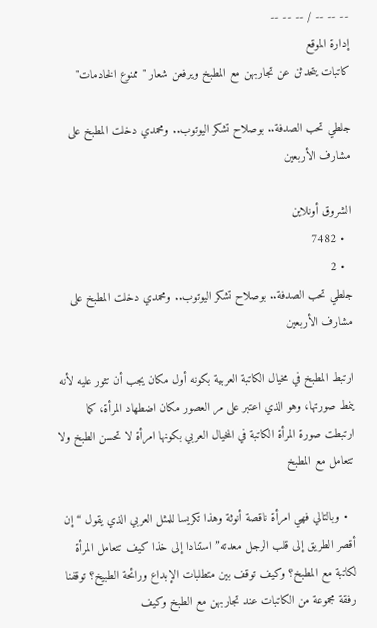-- -- -- / -- -- --
إدارة الموقع
كاتبات يتحدثن عن تجاربهن مع المطبخ ويرفعن شعار "ممنوع الخادمات"

جلطي تحب الصدفة.. بوصلاح تشكر اليوتوب.. ومحمدي دخلت المطبخ على مشارف الأربعين

الشروق أونلاين
  • 7482
  • 2
جلطي تحب الصدفة.. بوصلاح تشكر اليوتوب.. ومحمدي دخلت المطبخ على مشارف الأربعين

ارتبط المطبخ في مخيال الكاتبة العربية بكونه أول مكان يجب أن تثور عليه لأنه ينمط صورتها، وهو الذي اعتبر على مر العصور مكان اضطهاد المرأة، كما ارتبطت صورة المرأة الكاتبة في المخيال العربي بكونها امرأة لا تحسن الطبخ ولا تتعامل مع المطبخ

  • وبالتالي فهي امرأة ناقصة أنوثة وهذا تكريسا للمثل العربي الذي يقول “إن أقصر الطريق إلى قلب الرجل معدته” استنادا إلى خذا كيف تتعامل المرأة لكاتبة مع المطبخ؟ وكيف توقف بين متطلبات الإبداع ورائحة الطبيخ؟ توقفنا رفقة مجموعة من الكاتبات عند تجاربهن مع الطبخ وكيف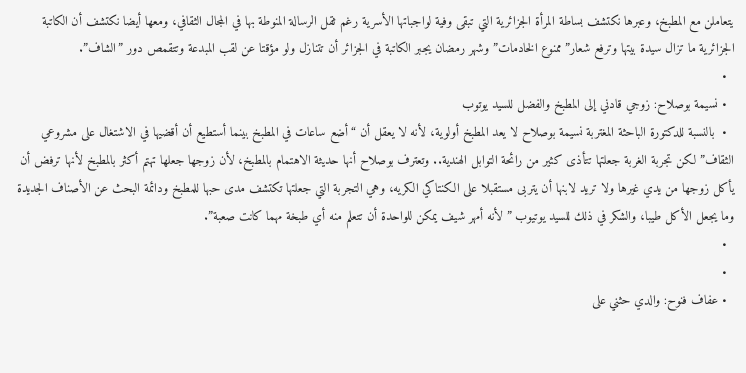يتعاملن مع المطبخ، وعبرها نكتشف بساطة المرأة الجزائرية التي تبقى وفية لواجباتها الأسرية رغم ثقل الرسالة المنوطة بها في المجال الثقافي، ومعها أيضا نكتشف أن الكاتبة الجزائرية ما تزال سيدة بيتها وترفع شعار”ممنوع الخادمات” وشهر رمضان يجبر الكاتبة في الجزائر أن تتنازل ولو مؤقتا عن لقب المبدعة وتتقمص دور ”الشاف”.
  •
  • نسيمة بوصلاح: زوجي قادني إلى المطبخ والفضل للسيد يوتوب
  •  بالنسبة للدكتورة الباحثة المغتربة نسيمة بوصلاح لا يعد المطبخ أولوية، لأنه لا يعقل أن “أضع ساعات في المطبخ بينما أستطيع أن أقضيها في الاشتغال على مشروعي الثقاف” لكن تجربة الغربة جعلتها تتأذى كثير من رائحة التوابل الهندية.. وتعترف بوصلاح أنها حديثة الاهتمام بالمطبخ، لأن زوجها جعلها تهتم أكثر بالمطبخ لأنها ترفض أن يأكل زوجها من يدي غيرها ولا تريد لابنها أن يتربى مستقبلا على الكنتاكي الكريه، وهي التجربة التي جعلتها تكتشف مدى حبها للمطبخ ودائمة البحث عن الأصناف الجديدة وما يجعل الأكل طيبا، والشكر في ذلك للسيد يوتيوب ”لأنه أمهر شيف يمكن للواحدة أن تتعلم منه أي طبخة مهما كانت صعبة”.
  •
  •
  • عفاف فنوح: والدي حثني على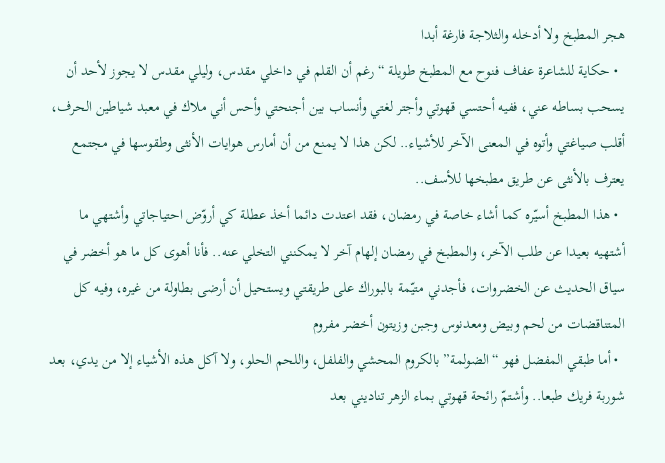هجر المطبخ ولا أدخله والثلاجة فارغة أبدا
  • حكاية للشاعرة عفاف فنوح مع المطبخ طويلة “رغم أن القلم في داخلي مقدس، وليلي مقدس لا يجوز لأحد أن يسحب بساطه عني، ففيه أحتسي قهوتي وأجتر لغتي وأنساب بين أجنحتي وأحس أني ملاك في معبد شياطين الحرف، أقلب صياغتي وأتوه في المعنى الآخر للأشياء.. لكن هذا لا يمنع من أن أمارس هوايات الأنثى وطقوسها في مجتمع يعترف بالأنثى عن طريق مطبخها للأسف..
  • هذا المطبخ أسيّره كما أشاء خاصة في رمضان، فقد اعتدت دائما أخذ عطلة كي أروّض احتياجاتي وأشتهي ما أشتهيه بعيدا عن طلب الآخر، والمطبخ في رمضان إلهام آخر لا يمكنني التخلي عنه.. فأنا أهوى كل ما هو أخضر في سياق الحديث عن الخضروات، فأجدني متيّمة بالبوراك على طريقتي ويستحيل أن أرضى بطاولة من غيره، وفيه كل المتناقضات من لحم وبيض ومعدنوس وجبن وزيتون أخضر مفروم
  • أما طبقي المفضل فهو “الضولمة” بالكروم المحشي والفلفل، واللحم الحلو، ولا آكل هذه الأشياء إلا من يدي، بعد شوربة فريك طبعا.. وأشتمّ رائحة قهوتي بماء الزهر تناديني بعد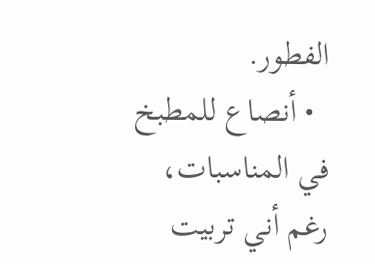الفطور.
  • أنصاع للمطبخ في المناسبات، رغم أني تربيت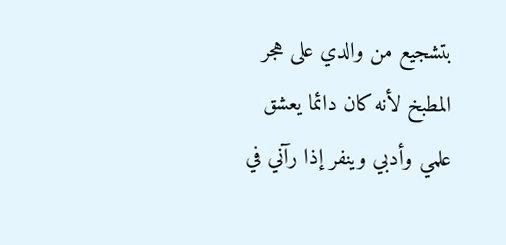بتشجيع من والدي على هجر المطبخ لأنه كان دائما يعشق علمي وأدبي وينفر إذا رآني في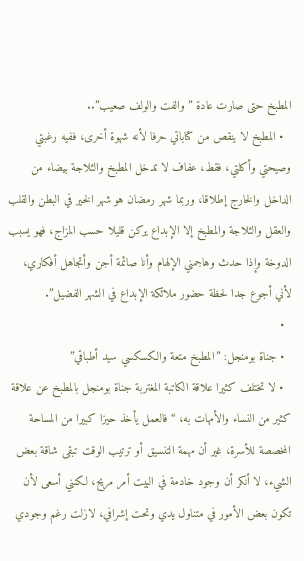المطبخ حتى صارت عادة ”والفت والولف صعيب”..
  • المطبخ لا ينقص من كتاباتي حرفا لأنه شهوة أخرى، ففيه رغبتي وصيحتي وأكلتي، فقط، عفاف لا تدخل المطبخ والثلاجة بيضاء من الداخل والخارج إطلاقا، وربما شهر رمضان هو شهر الخير في البطن والقلب والعقل والثلاجة والمطبخ إلا الإبداع يركن قليلا حسب المزاج، فهو يسبب الدوخة وإذا حدث وهاجمني الإلهام وأنا صائمة أجن وأتجاهل أفكاري، لأني أجوع جدا لحظة حضور ملائكة الإبداع في الشهر الفضيل”.
  •
  • جناة بومنجل: ”المطبخ متعة والكسكسي سيد أطباقي”
  • لا تختلف كثيرا علاقة الكاتبة المغتربة جناة بومنجل بالمطبخ عن علاقة كثير من النساء والأمهات به، “فالعمل يأخذ حيزا كبيرا من المساحة المخصصة للأسرة، غير أن مهمة التنسيق أو ترتيب الوقت تبقى شاقة بعض الشيء، لا أنكر أن وجود خادمة في البيت أمر مريح، لكنني أسعى لأن تكون بعض الأمور في متناول يدي وتحت إشرافي، لازلت رغم وجودي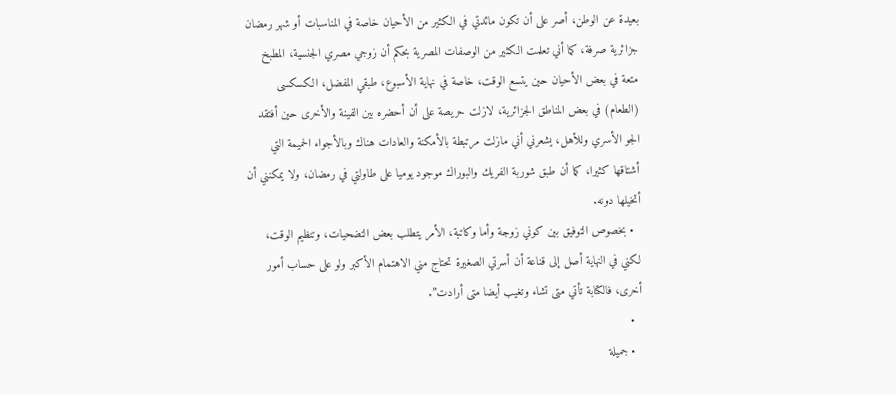بعيدة عن الوطن، أصر على أن تكون مائدتي في الكثير من الأحيان خاصة في المناسبات أو شهر رمضان جزائرية صرفة، كما أني تعلمت الكثير من الوصفات المصرية بحكم أن زوجي مصري الجنسية، المطبخ متعة في بعض الأحيان حين يتسع الوقت، خاصة في نهاية الأسبوع، طبقي المفضل، الكسكسى (الطعام) في بعض المناطق الجزائرية، لازلت حريصة على أن أحضره بين الفينة والأخرى حين أفتقد الجو الأسري وللأهل، يشعرني أني مازلت مرتبطة بالأمكنة والعادات هناك وبالأجواء الحميمة التي أشتاقها كثيرا، كما أن طبق شوربة الفريك والبوراك موجود يوميا على طاولتي في رمضان، ولا يمكنني أن أتخيلها دونه.
  • بخصوص التوفيق بين كوني زوجة وأما وكاتبة، الأمر يتطلب بعض التضحيات، وتنظيم الوقت، لكني في النهاية أصل إلى قناعة أن أسرتي الصغيرة تحتاج مني الاهتمام الأكبر ولو على حساب أمور أخرى، فالكتابة تأتي متى تشاء وتغيب أيضا متى أرادت”.
  •
  • جميلة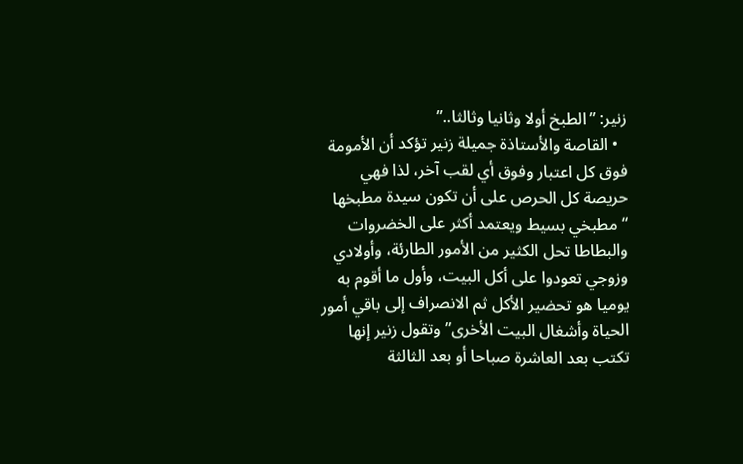زنير: ”الطبخ أولا وثانيا وثالثا..”
  • القاصة والأستاذة جميلة زنير تؤكد أن الأمومة فوق كل اعتبار وفوق أي لقب آخر، لذا فهي حريصة كل الحرص على أن تكون سيدة مطبخها “مطبخي بسيط ويعتمد أكثر على الخضروات والبطاطا تحل الكثير من الأمور الطارئة، وأولادي وزوجي تعودوا على أكل البيت، وأول ما أقوم به يوميا هو تحضير الأكل ثم الانصراف إلى باقي أمور الحياة وأشغال البيت الأخرى” وتقول زنير إنها تكتب بعد العاشرة صباحا أو بعد الثالثة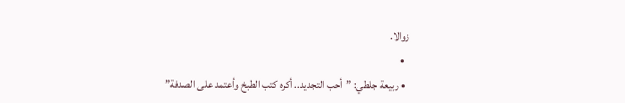زوالا.
  •
  • ربيعة جلطي: ”أحب التجديد.. أكره كتب الطبخ وأعتمد على الصدفة”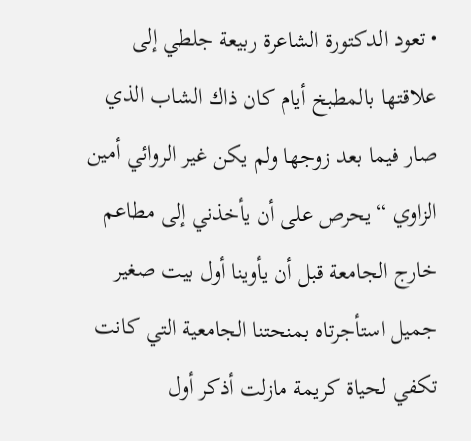• تعود الدكتورة الشاعرة ربيعة جلطي إلى علاقتها بالمطبخ أيام كان ذاك الشاب الذي صار فيما بعد زوجها ولم يكن غير الروائي أمين الزاوي “يحرص على أن يأخذني إلى مطاعم خارج الجامعة قبل أن يأوينا أول بيت صغير جميل استأجرتاه بمنحتنا الجامعية التي كانت تكفي لحياة كريمة مازلت أذكر أول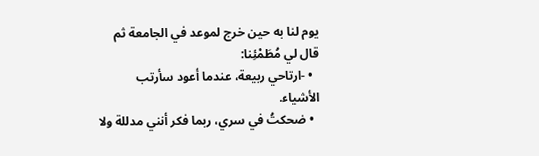يوم لنا به حين خرج لموعد في الجامعة ثم قال لي مُطَمْئِنا:
  • -ارتاحي ربيعة، عندما أعود سأرتب الأشياء.
  • ضحكتُ في سري، ربما فكر أنني مدللة ولا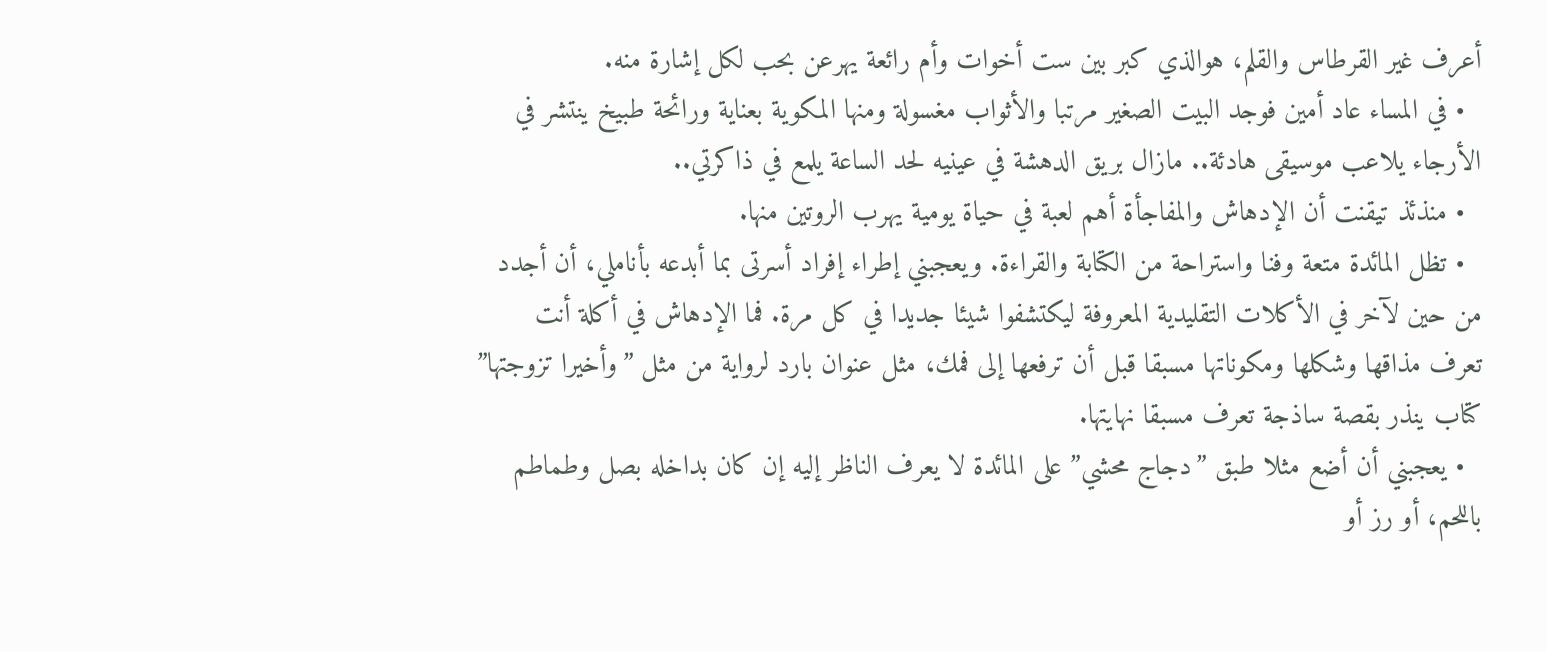أعرف غير القرطاس والقلم، هوالذي كبر بين ست أخوات وأم رائعة يهرعن بحب لكل إشارة منه.
  • في المساء عاد أمين فوجد البيت الصغير مرتبا والأثواب مغسولة ومنها المكوية بعناية ورائحة طبيخ ينتشر في الأرجاء يلاعب موسيقى هادئة.. مازال بريق الدهشة في عينيه لحد الساعة يلمع في ذاكرتي..
  • منذئذ تيقنت أن الإدهاش والمفاجأة أهم لعبة في حياة يومية يهرب الروتين منها.
  • تظل المائدة متعة وفنا واستراحة من الكتابة والقراءة. ويعجبني إطراء إفراد أسرتى بما أبدعه بأناملي، أن أجدد من حين لآخر في الأكلات التقليدية المعروفة ليكتشفوا شيئا جديدا في كل مرة. فما الإدهاش في أكلة أنت تعرف مذاقها وشكلها ومكوناتها مسبقا قبل أن ترفعها إلى فمك، مثل عنوان بارد لرواية من مثل ”وأخيرا تزوجتها” كتاب ينذر بقصة ساذجة تعرف مسبقا نهايتها.
  • يعجبني أن أضع مثلا طبق ”دجاج محشي” على المائدة لا يعرف الناظر إليه إن كان بداخله بصل وطماطم باللحم، أو رز أو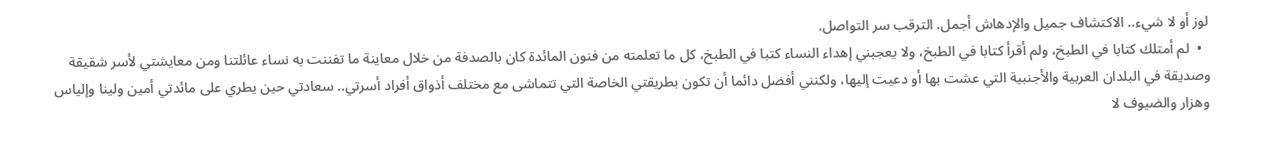لوز أو لا شيء.. الاكتشاف جميل والإدهاش أجمل. الترقب سر التواصل.
  •  لم أمتلك كتابا في الطبخ، ولم أقرأ كتابا في الطبخ، ولا يعجبني إهداء النساء كتبا في الطبخ، كل ما تعلمته من فنون المائدة كان بالصدفة من خلال معاينة ما تفننت به نساء عائلتنا ومن معايشتي لأسر شقيقة وصديقة في البلدان العربية والأجنبية التي عشت بها أو دعيت إليها، ولكنني أفضل دائما أن تكون بطريقتي الخاصة التي تتماشى مع مختلف أذواق أفراد أسرتي.. سعادتي حين يطري على مائدتي أمين ولينا وإلياس وهزار والضيوف لا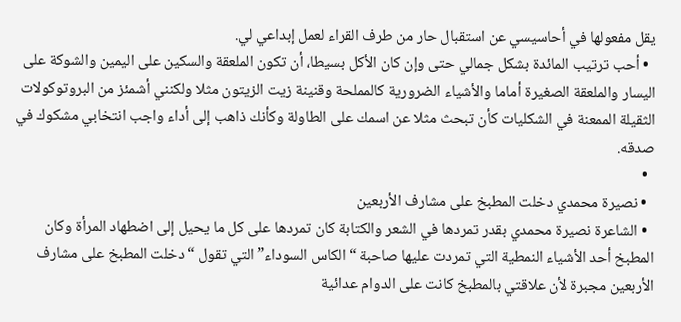يقل مفعولها في أحاسيسي عن استقبال حار من طرف القراء لعمل إبداعي لي.
  • أحب ترتيب المائدة بشكل جمالي حتى وإن كان الأكل بسيطا، أن تكون الملعقة والسكين على اليمين والشوكة على اليسار والملعقة الصغيرة أماما والأشياء الضرورية كالمملحة وقنينة زيت الزيتون مثلا ولكنني أشمئز من البروتوكولات الثقيلة الممعنة في الشكليات كأن تبحث مثلا عن اسمك على الطاولة وكأنك ذاهب إلى أداء واجب انتخابي مشكوك في صدقه.
  •
  • نصيرة محمدي دخلت المطبخ على مشارف الأربعين
  • الشاعرة نصيرة محمدي بقدر تمردها في الشعر والكتابة كان تمردها على كل ما يحيل إلى اضطهاد المرأة وكان المطبخ أحد الأشياء النمطية التي تمردت عليها صاحبة “الكاس السوداء” التي تقول “دخلت المطبخ على مشارف الأربعين مجبرة لأن علاقتي بالمطبخ كانت على الدوام عدائية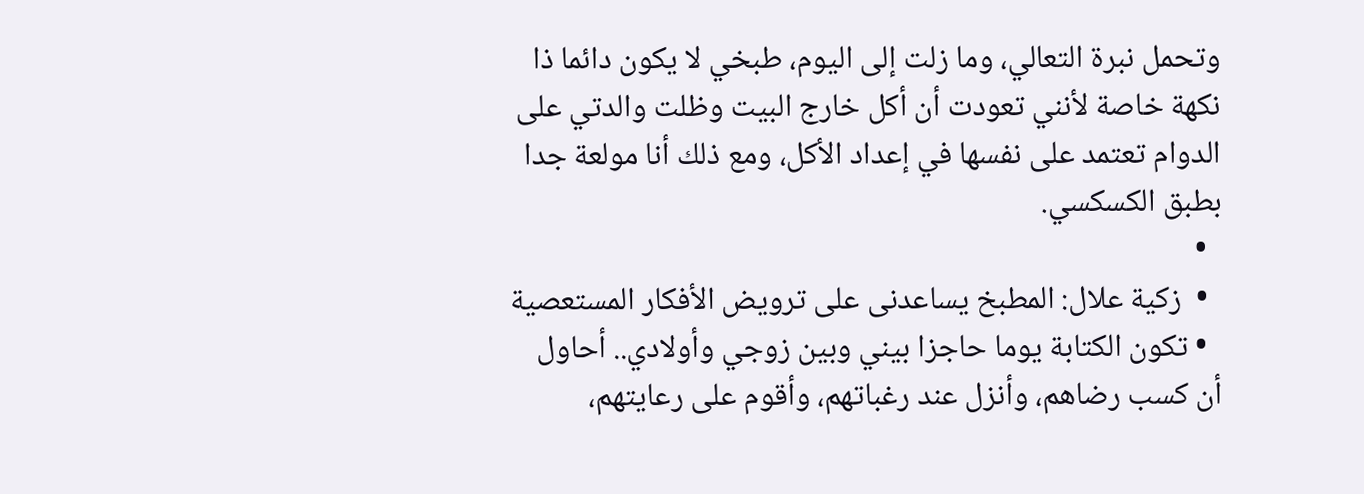وتحمل نبرة التعالي، وما زلت إلى اليوم، طبخي لا يكون دائما ذا نكهة خاصة لأنني تعودت أن أكل خارج البيت وظلت والدتي على الدوام تعتمد على نفسها في إعداد الأكل، ومع ذلك أنا مولعة جدا بطبق الكسكسي.
  •
  •  زكية علال: المطبخ يساعدنى على ترويض الأفكار المستعصية
  • تكون الكتابة يوما حاجزا بيني وبين زوجي وأولادي.. أحاول أن كسب رضاهم، وأنزل عند رغباتهم، وأقوم على رعايتهم،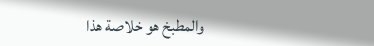والمطبخ هو خلاصة هذا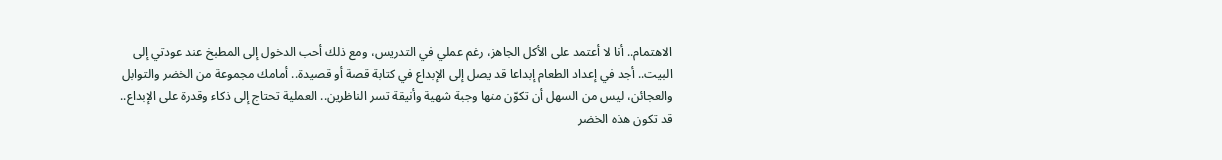الاهتمام.. أنا لا أعتمد على الأكل الجاهز، رغم عملي في التدريس، ومع ذلك أحب الدخول إلى المطبخ عند عودتي إلى البيت.. أجد في إعداد الطعام إبداعا قد يصل إلى الإبداع في كتابة قصة أو قصيدة.. أمامك مجموعة من الخضر والتوابل والعجائن، ليس من السهل أن تكوّن منها وجبة شهية وأنيقة تسر الناظرين.. العملية تحتاج إلى ذكاء وقدرة على الإبداع.. قد تكون هذه الخضر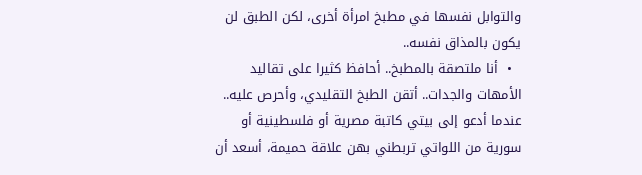والتوابل نفسها في مطبخ امرأة أخرى، لكن الطبق لن يكون بالمذاق نفسه..
  •  أنا ملتصقة بالمطبخ.. أحافظ كثيرا على تقاليد الأمهات والجدات.. أتقن الطبخ التقليدي، وأحرص عليه.. عندما أدعو إلى بيتي كاتبة مصرية أو فلسطينية أو سورية من اللواتي تربطني بهن علاقة حميمة، أسعد أن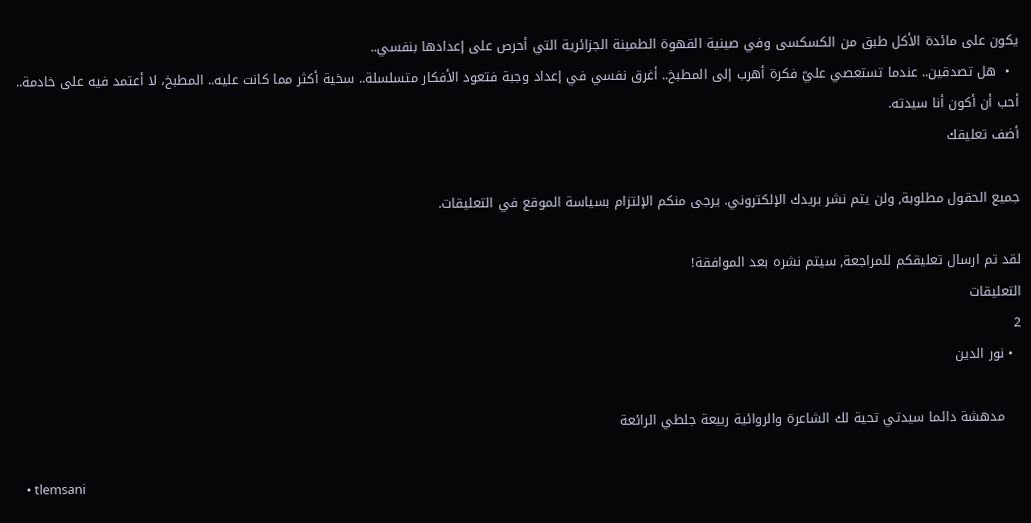يكون على مائدة الأكل طبق من الكسكسى وفي صينية القهوة الطمينة الجزائرية التي أحرص على إعدادها بنفسي..
  •  هل تصدقين.. عندما تستعصي عليّ فكرة أهرب إلى المطبخ.. أغرق نفسي في إعداد وجبة فتعود الأفكار متسلسلة.. سخية أكثر مما كانت عليه.. المطبخ، لا أعتمد فيه على خادمة.. أحب أن أكون أنا سيدته.
أضف تعليقك

جميع الحقول مطلوبة, ولن يتم نشر بريدك الإلكتروني. يرجى منكم الإلتزام بسياسة الموقع في التعليقات.

لقد تم ارسال تعليقكم للمراجعة, سيتم نشره بعد الموافقة!
التعليقات
2
  • نور الدين

    مدهشة دائما سيدتي تحية لك الشاعرة والروائية ربيعة جلطي الرائعة

  • tlemsani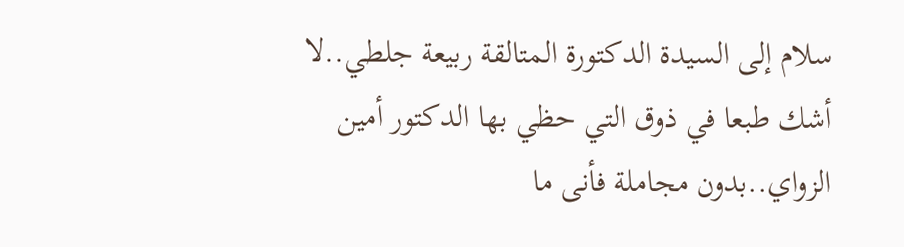سلام إلى السيدة الدكتورة المتالقة ربيعة جلطي..لا أشك طبعا في ذوق التي حظي بها الدكتور أمين الزواي..بدون مجاملة فأنى ما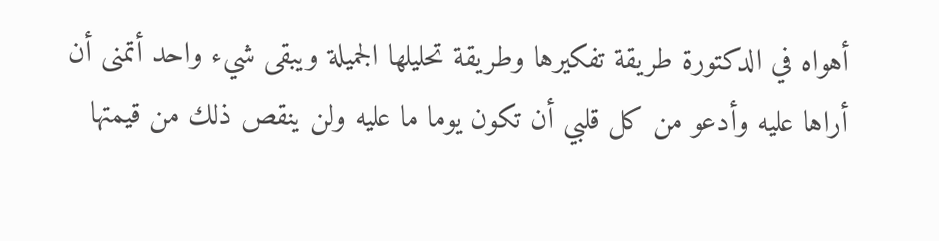أهواه في الدكتورة طريقة تفكيرها وطريقة تحليلها الجميلة ويبقى شيء واحد أتمنى أن أراها عليه وأدعو من كل قلبي أن تكون يوما ما عليه ولن ينقص ذلك من قيمتها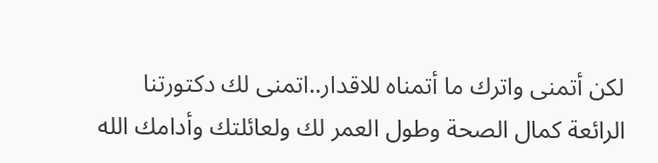لكن أتمنى واترك ما أتمناه للاقدار..اتمنى لك دكتورتنا الرائعة كمال الصحة وطول العمر لك ولعائلتك وأدامك الله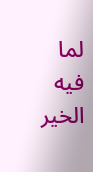لما فيه الخير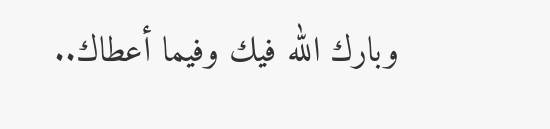وبارك الله فيك وفيما أعطاك..